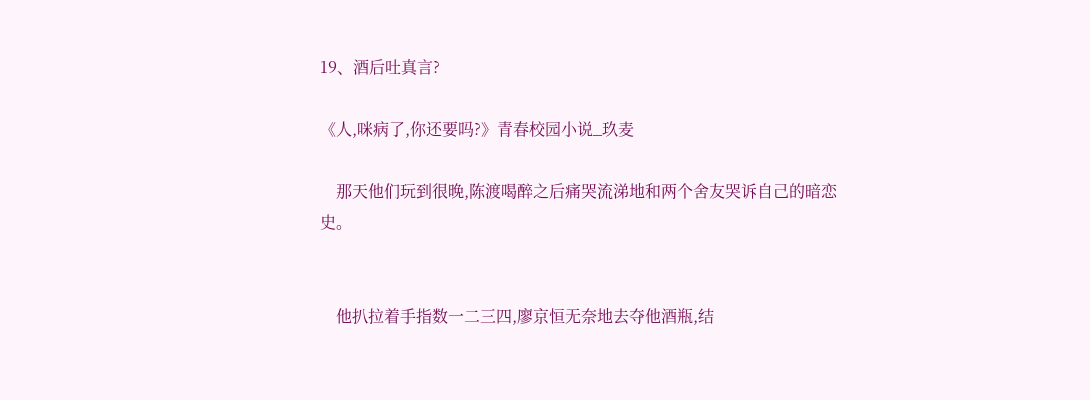19、酒后吐真言?

《人,咪病了,你还要吗?》青春校园小说_玖麦

    那天他们玩到很晚,陈渡喝醉之后痛哭流涕地和两个舍友哭诉自己的暗恋史。


    他扒拉着手指数一二三四,廖京恒无奈地去夺他酒瓶,结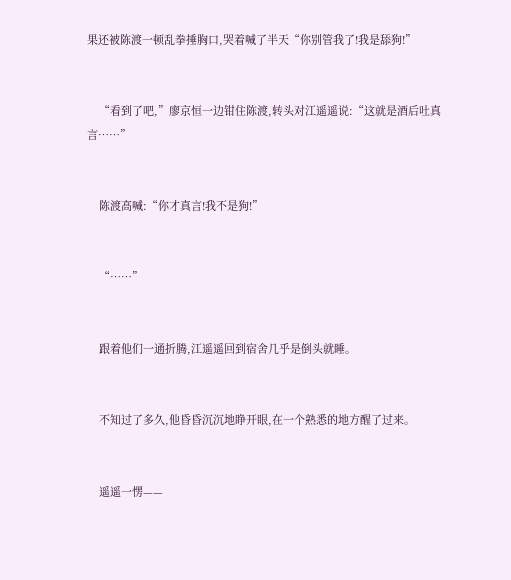果还被陈渡一顿乱拳捶胸口,哭着喊了半天“你别管我了!我是舔狗!”


    “看到了吧,”廖京恒一边钳住陈渡,转头对江遥遥说:“这就是酒后吐真言……”


    陈渡高喊:“你才真言!我不是狗!”


    “……”


    跟着他们一通折腾,江遥遥回到宿舍几乎是倒头就睡。


    不知过了多久,他昏昏沉沉地睁开眼,在一个熟悉的地方醒了过来。


    遥遥一愣——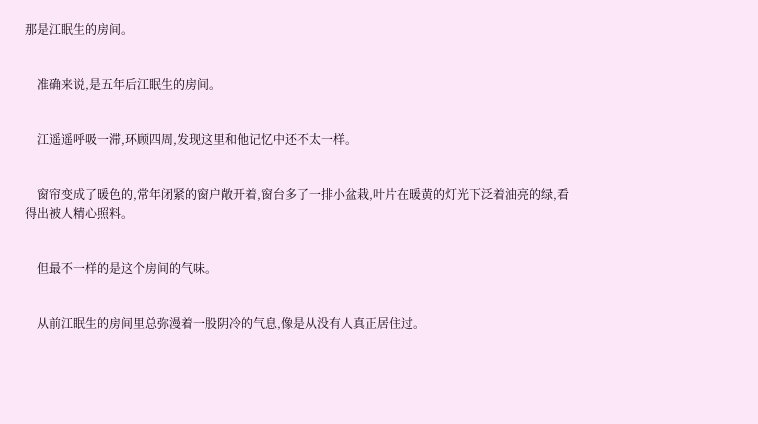那是江眠生的房间。


    准确来说,是五年后江眠生的房间。


    江遥遥呼吸一滞,环顾四周,发现这里和他记忆中还不太一样。


    窗帘变成了暖色的,常年闭紧的窗户敞开着,窗台多了一排小盆栽,叶片在暖黄的灯光下泛着油亮的绿,看得出被人精心照料。


    但最不一样的是这个房间的气味。


    从前江眠生的房间里总弥漫着一股阴冷的气息,像是从没有人真正居住过。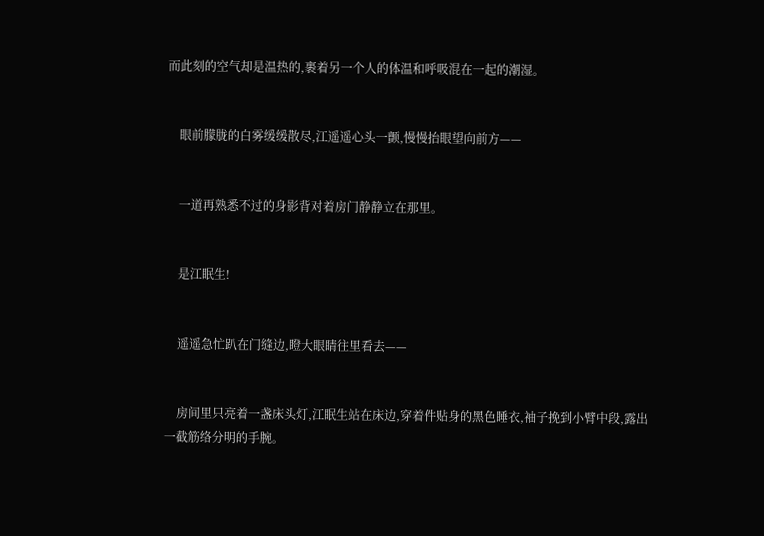而此刻的空气却是温热的,裹着另一个人的体温和呼吸混在一起的潮湿。


    眼前朦胧的白雾缓缓散尽,江遥遥心头一颤,慢慢抬眼望向前方——


    一道再熟悉不过的身影背对着房门静静立在那里。


    是江眠生!


    遥遥急忙趴在门缝边,瞪大眼睛往里看去——


    房间里只亮着一盏床头灯,江眠生站在床边,穿着件贴身的黑色睡衣,袖子挽到小臂中段,露出一截筋络分明的手腕。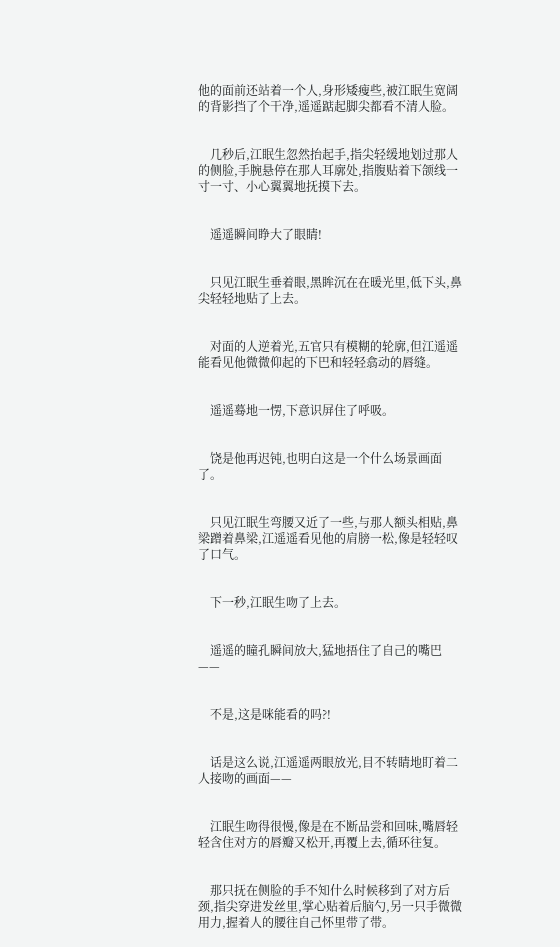他的面前还站着一个人,身形矮瘦些,被江眠生宽阔的背影挡了个干净,遥遥踮起脚尖都看不清人脸。


    几秒后,江眠生忽然抬起手,指尖轻缓地划过那人的侧脸,手腕悬停在那人耳廓处,指腹贴着下颌线一寸一寸、小心翼翼地抚摸下去。


    遥遥瞬间睁大了眼睛!


    只见江眠生垂着眼,黑眸沉在在暖光里,低下头,鼻尖轻轻地贴了上去。


    对面的人逆着光,五官只有模糊的轮廓,但江遥遥能看见他微微仰起的下巴和轻轻翕动的唇缝。


    遥遥蓦地一愣,下意识屏住了呼吸。


    饶是他再迟钝,也明白这是一个什么场景画面了。


    只见江眠生弯腰又近了一些,与那人额头相贴,鼻梁蹭着鼻梁,江遥遥看见他的肩膀一松,像是轻轻叹了口气。


    下一秒,江眠生吻了上去。


    遥遥的瞳孔瞬间放大,猛地捂住了自己的嘴巴——


    不是,这是咪能看的吗?!


    话是这么说,江遥遥两眼放光,目不转睛地盯着二人接吻的画面——


    江眠生吻得很慢,像是在不断品尝和回味,嘴唇轻轻含住对方的唇瓣又松开,再覆上去,循环往复。


    那只抚在侧脸的手不知什么时候移到了对方后颈,指尖穿进发丝里,掌心贴着后脑勺,另一只手微微用力,握着人的腰往自己怀里带了带。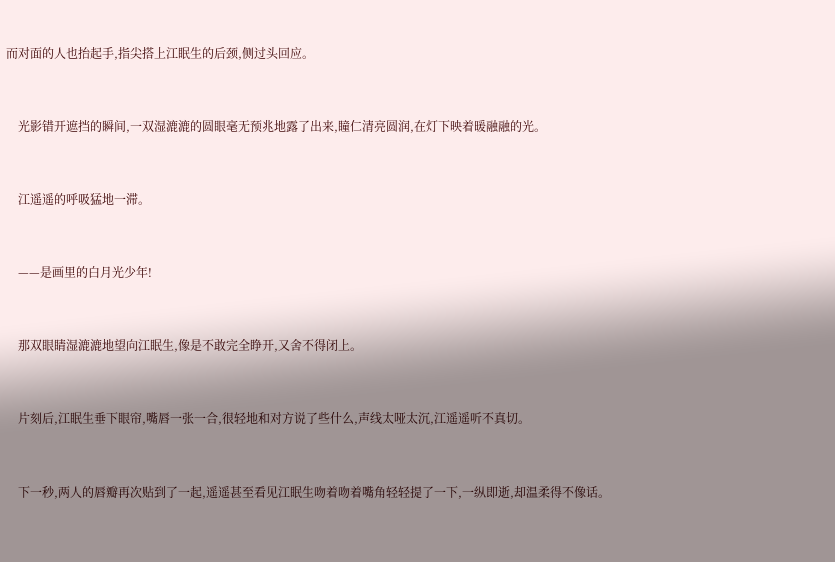而对面的人也抬起手,指尖搭上江眠生的后颈,侧过头回应。


    光影错开遮挡的瞬间,一双湿漉漉的圆眼毫无预兆地露了出来,瞳仁清亮圆润,在灯下映着暖融融的光。


    江遥遥的呼吸猛地一滞。


    ——是画里的白月光少年!


    那双眼睛湿漉漉地望向江眠生,像是不敢完全睁开,又舍不得闭上。


    片刻后,江眠生垂下眼帘,嘴唇一张一合,很轻地和对方说了些什么,声线太哑太沉,江遥遥听不真切。


    下一秒,两人的唇瓣再次贴到了一起,遥遥甚至看见江眠生吻着吻着嘴角轻轻提了一下,一纵即逝,却温柔得不像话。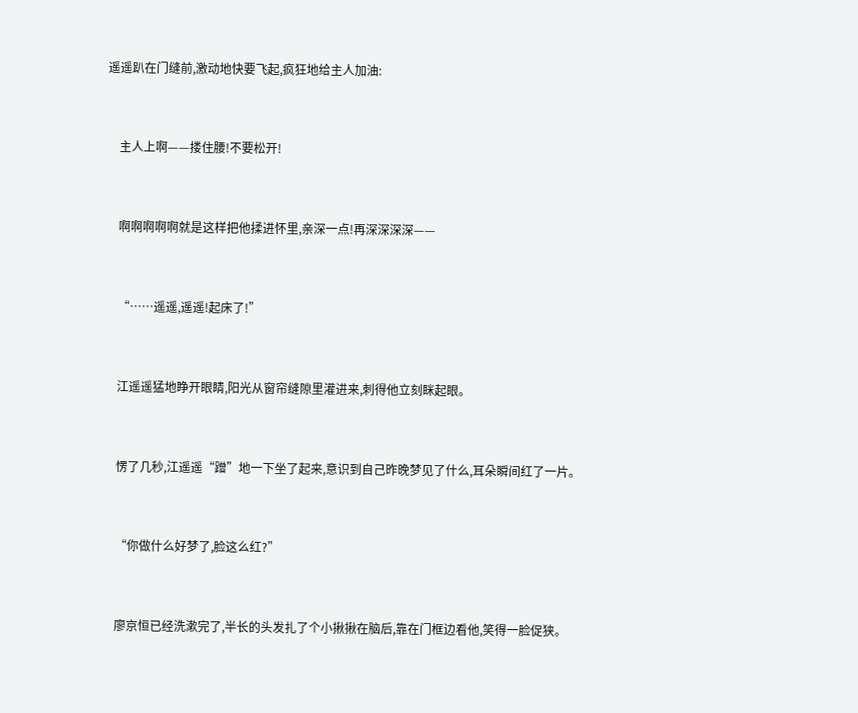遥遥趴在门缝前,激动地快要飞起,疯狂地给主人加油:


    主人上啊——搂住腰!不要松开!


    啊啊啊啊啊就是这样把他揉进怀里,亲深一点!再深深深深——


    “……遥遥,遥遥!起床了!”


    江遥遥猛地睁开眼睛,阳光从窗帘缝隙里灌进来,刺得他立刻眯起眼。


    愣了几秒,江遥遥“蹭”地一下坐了起来,意识到自己昨晚梦见了什么,耳朵瞬间红了一片。


    “你做什么好梦了,脸这么红?”


    廖京恒已经洗漱完了,半长的头发扎了个小揪揪在脑后,靠在门框边看他,笑得一脸促狭。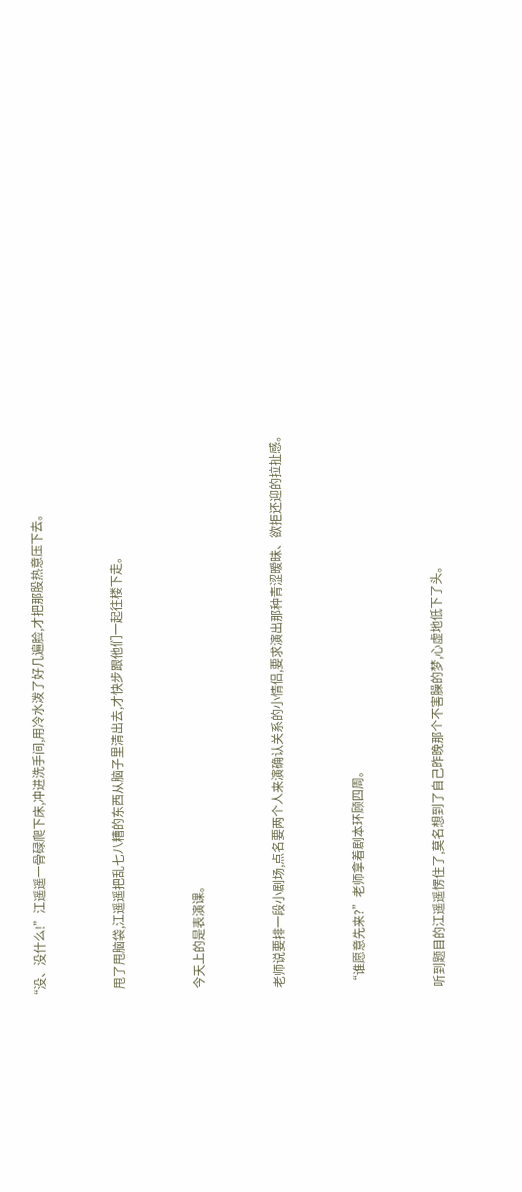“没、没什么!”江遥遥一骨碌爬下床,冲进洗手间,用冷水泼了好几遍脸,才把那股热意压下去。


    甩了甩脑袋,江遥遥把乱七八糟的东西从脑子里清出去,才快步跟他们一起往楼下走。


    今天上的是表演课。


    老师说要排一段小剧场,点名要两个人来演确认关系的小情侣,要求演出那种青涩暧昧、欲拒还迎的拉扯感。


    “谁愿意先来?”老师拿着剧本环顾四周。


    听到题目的江遥遥愣住了,莫名想到了自己昨晚那个不害臊的梦,心虚地低下了头。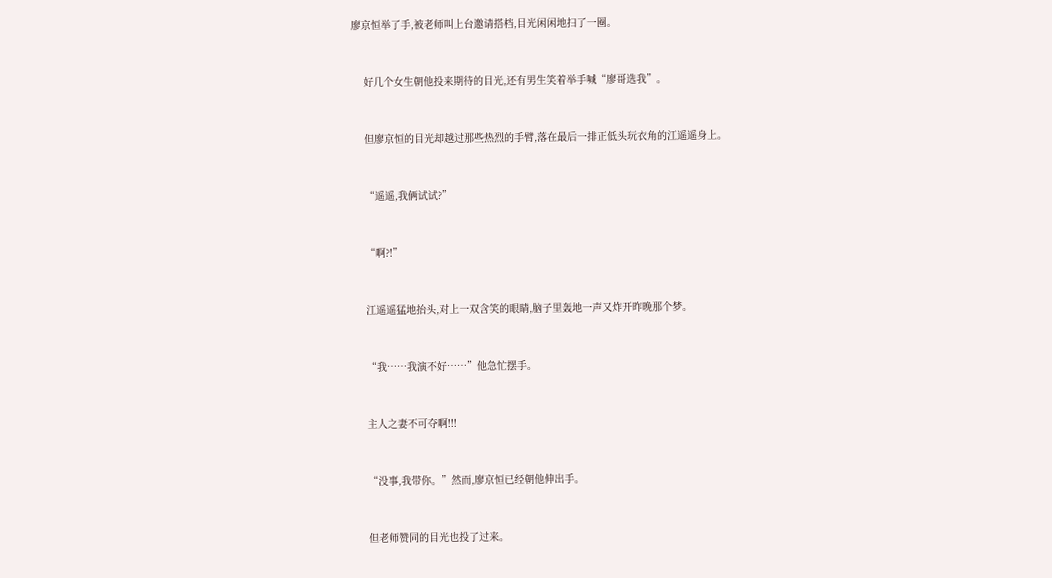廖京恒举了手,被老师叫上台邀请搭档,目光闲闲地扫了一圈。


    好几个女生朝他投来期待的目光,还有男生笑着举手喊“廖哥选我”。


    但廖京恒的目光却越过那些热烈的手臂,落在最后一排正低头玩衣角的江遥遥身上。


    “遥遥,我俩试试?”


    “啊?!”


    江遥遥猛地抬头,对上一双含笑的眼睛,脑子里轰地一声又炸开昨晚那个梦。


    “我……我演不好……”他急忙摆手。


    主人之妻不可夺啊!!!


    “没事,我带你。”然而,廖京恒已经朝他伸出手。


    但老师赞同的目光也投了过来。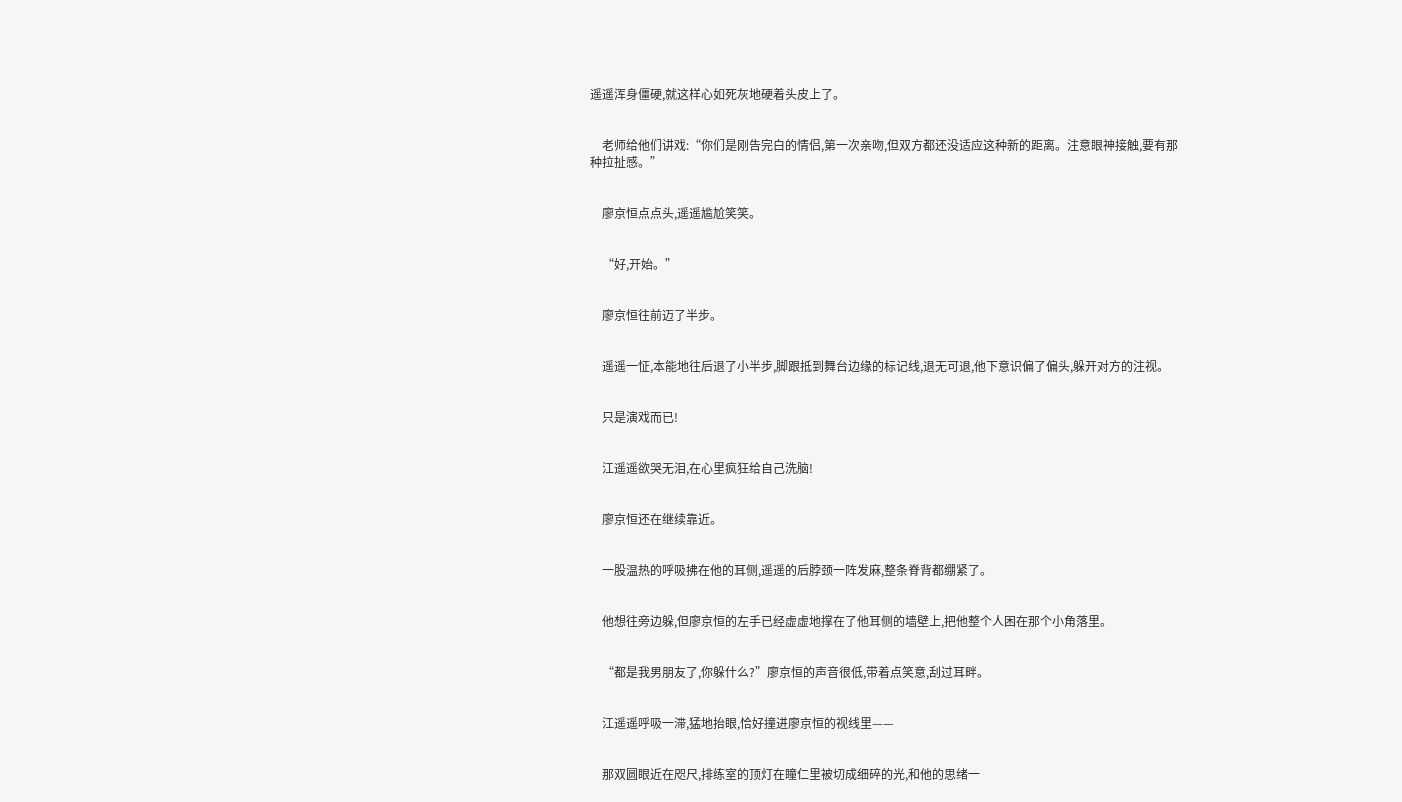遥遥浑身僵硬,就这样心如死灰地硬着头皮上了。


    老师给他们讲戏:“你们是刚告完白的情侣,第一次亲吻,但双方都还没适应这种新的距离。注意眼神接触,要有那种拉扯感。”


    廖京恒点点头,遥遥尴尬笑笑。


    “好,开始。”


    廖京恒往前迈了半步。


    遥遥一怔,本能地往后退了小半步,脚跟抵到舞台边缘的标记线,退无可退,他下意识偏了偏头,躲开对方的注视。


    只是演戏而已!


    江遥遥欲哭无泪,在心里疯狂给自己洗脑!


    廖京恒还在继续靠近。


    一股温热的呼吸拂在他的耳侧,遥遥的后脖颈一阵发麻,整条脊背都绷紧了。


    他想往旁边躲,但廖京恒的左手已经虚虚地撑在了他耳侧的墙壁上,把他整个人困在那个小角落里。


    “都是我男朋友了,你躲什么?”廖京恒的声音很低,带着点笑意,刮过耳畔。


    江遥遥呼吸一滞,猛地抬眼,恰好撞进廖京恒的视线里——


    那双圆眼近在咫尺,排练室的顶灯在瞳仁里被切成细碎的光,和他的思绪一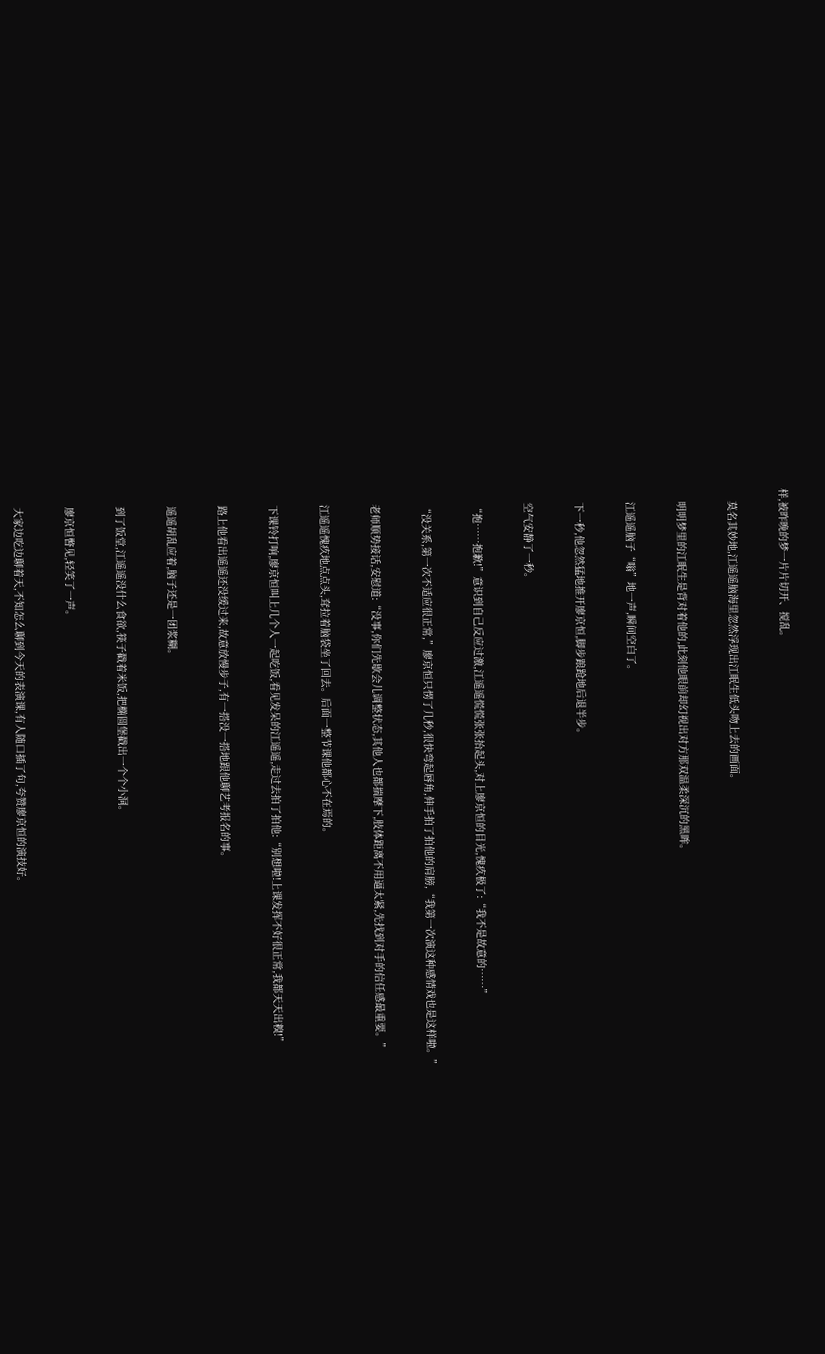样,被昨晚的梦一片片切开、搅乱。


    莫名其妙地,江遥遥脑海里忽然浮现出江眠生低头吻上去的画面。


    明明梦里的江眠生是背对着他的,此刻他眼前却幻视出对方那双温柔深沉的黑眸。


    江遥遥脑子“嗡”地一声,瞬间空白了。


    下一秒,他忽然猛地推开廖京恒,脚步踉跄地后退半步。


    空气安静了一秒。


    “抱……抱歉!”意识到自己反应过激,江遥遥慌慌张张抬起头,对上廖京恒的目光,愧疚极了:“我不是故意的……”


    “没关系,第一次不适应很正常,”廖京恒只愣了几秒,很快弯起唇角,伸手拍了拍他的肩膀,“我第一次演这种感情戏也是这样啦。”


    老师顺势接话,安慰道:“没事,你们先歇会儿调整状态,其他人也都揣摩下,肢体距离不用逼太紧,先找到对手的信任感最重要。”


    江遥遥愧疚地点点头,耷拉着脑袋坐了回去。后面一整节课他都心不在焉的。


    下课铃打响,廖京恒叫上几个人一起吃饭,看见发呆的江遥遥,走过去拍了拍他:“别想啦!上课发挥不好很正常,我都天天出糗!”


    路上他看出遥遥还没缓过来,故意放慢步子,有一搭没一搭地跟他聊艺考报名的事。


    遥遥胡乱应着,脑子还是一团浆糊。


    到了饭堂,江遥遥没什么食欲,筷子戳着米饭,把椭圆堡戳出一个个小洞。


    廖京恒瞥见,轻笑了一声。


    大家边吃边聊着天,不知怎么聊到今天的表演课,有人随口插了句,夸赞廖京恒的演技好。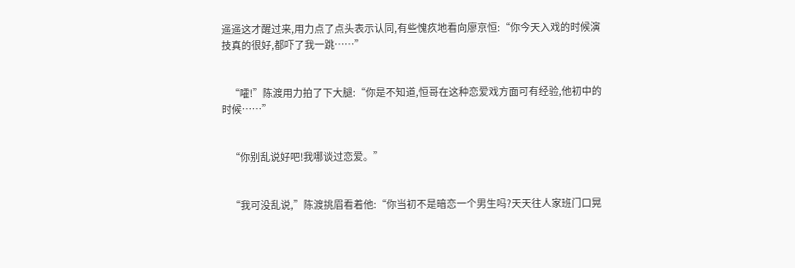遥遥这才醒过来,用力点了点头表示认同,有些愧疚地看向廖京恒:“你今天入戏的时候演技真的很好,都吓了我一跳……”


    “嚯!”陈渡用力拍了下大腿:“你是不知道,恒哥在这种恋爱戏方面可有经验,他初中的时候……”


    “你别乱说好吧!我哪谈过恋爱。”


    “我可没乱说,”陈渡挑眉看着他:“你当初不是暗恋一个男生吗?天天往人家班门口晃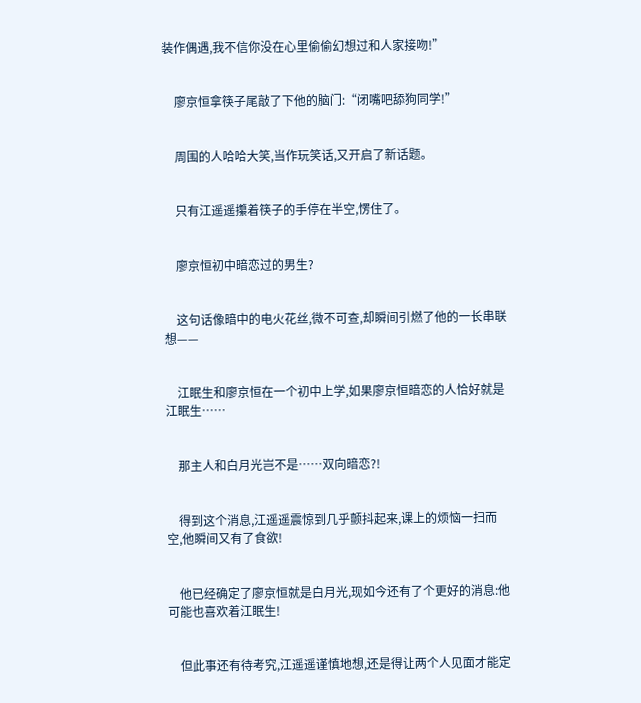装作偶遇,我不信你没在心里偷偷幻想过和人家接吻!”


    廖京恒拿筷子尾敲了下他的脑门:“闭嘴吧舔狗同学!”


    周围的人哈哈大笑,当作玩笑话,又开启了新话题。


    只有江遥遥攥着筷子的手停在半空,愣住了。


    廖京恒初中暗恋过的男生?


    这句话像暗中的电火花丝,微不可查,却瞬间引燃了他的一长串联想——


    江眠生和廖京恒在一个初中上学,如果廖京恒暗恋的人恰好就是江眠生……


    那主人和白月光岂不是……双向暗恋?!


    得到这个消息,江遥遥震惊到几乎颤抖起来,课上的烦恼一扫而空,他瞬间又有了食欲!


    他已经确定了廖京恒就是白月光,现如今还有了个更好的消息:他可能也喜欢着江眠生!


    但此事还有待考究,江遥遥谨慎地想,还是得让两个人见面才能定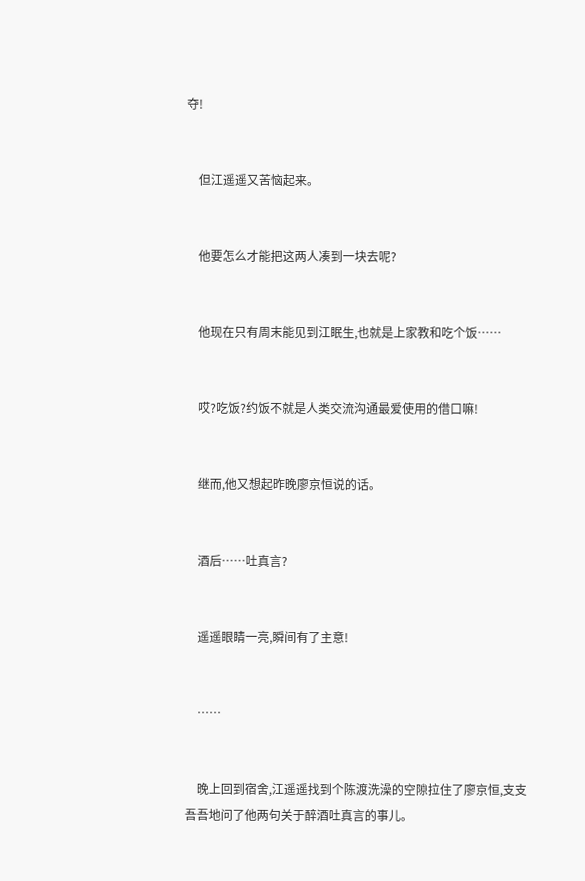夺!


    但江遥遥又苦恼起来。


    他要怎么才能把这两人凑到一块去呢?


    他现在只有周末能见到江眠生,也就是上家教和吃个饭……


    哎?吃饭?约饭不就是人类交流沟通最爱使用的借口嘛!


    继而,他又想起昨晚廖京恒说的话。


    酒后……吐真言?


    遥遥眼睛一亮,瞬间有了主意!


    ……


    晚上回到宿舍,江遥遥找到个陈渡洗澡的空隙拉住了廖京恒,支支吾吾地问了他两句关于醉酒吐真言的事儿。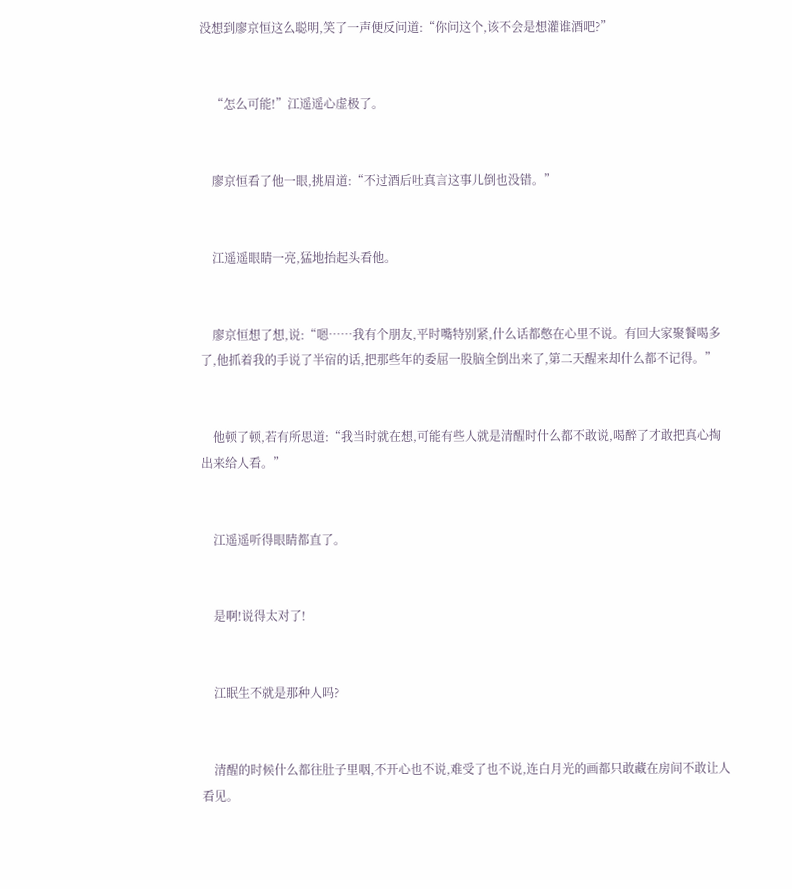没想到廖京恒这么聪明,笑了一声便反问道:“你问这个,该不会是想灌谁酒吧?”


    “怎么可能!”江遥遥心虚极了。


    廖京恒看了他一眼,挑眉道:“不过酒后吐真言这事儿倒也没错。”


    江遥遥眼睛一亮,猛地抬起头看他。


    廖京恒想了想,说:“嗯……我有个朋友,平时嘴特别紧,什么话都憋在心里不说。有回大家聚餐喝多了,他抓着我的手说了半宿的话,把那些年的委屈一股脑全倒出来了,第二天醒来却什么都不记得。”


    他顿了顿,若有所思道:“我当时就在想,可能有些人就是清醒时什么都不敢说,喝醉了才敢把真心掏出来给人看。”


    江遥遥听得眼睛都直了。


    是啊!说得太对了!


    江眠生不就是那种人吗?


    清醒的时候什么都往肚子里咽,不开心也不说,难受了也不说,连白月光的画都只敢藏在房间不敢让人看见。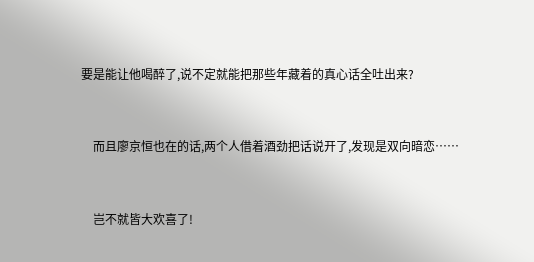要是能让他喝醉了,说不定就能把那些年藏着的真心话全吐出来?


    而且廖京恒也在的话,两个人借着酒劲把话说开了,发现是双向暗恋……


    岂不就皆大欢喜了!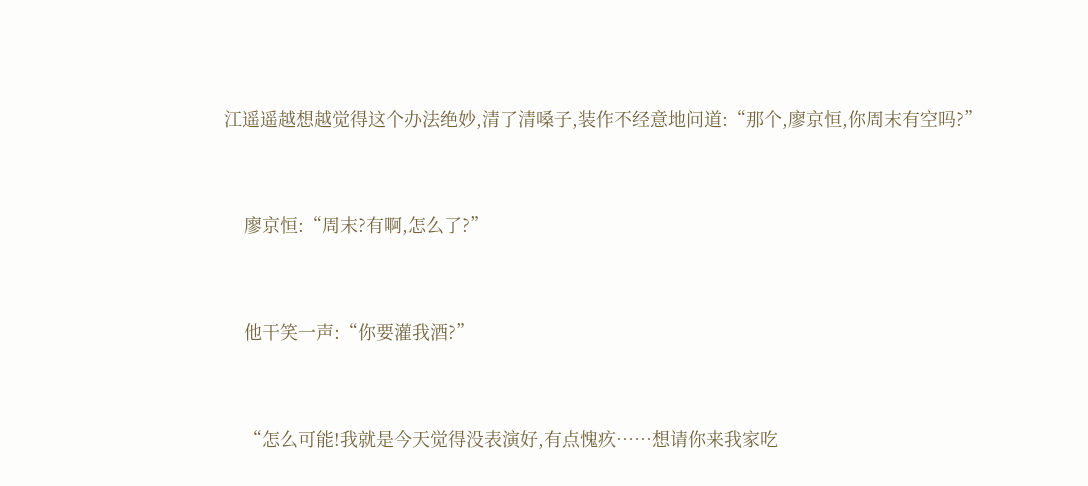江遥遥越想越觉得这个办法绝妙,清了清嗓子,装作不经意地问道:“那个,廖京恒,你周末有空吗?”


    廖京恒:“周末?有啊,怎么了?”


    他干笑一声:“你要灌我酒?”


    “怎么可能!我就是今天觉得没表演好,有点愧疚……想请你来我家吃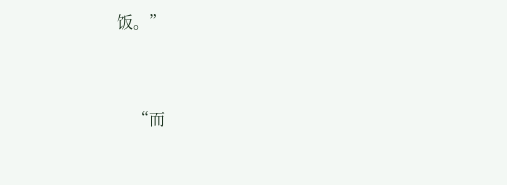饭。”


    “而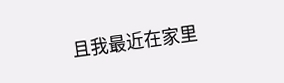且我最近在家里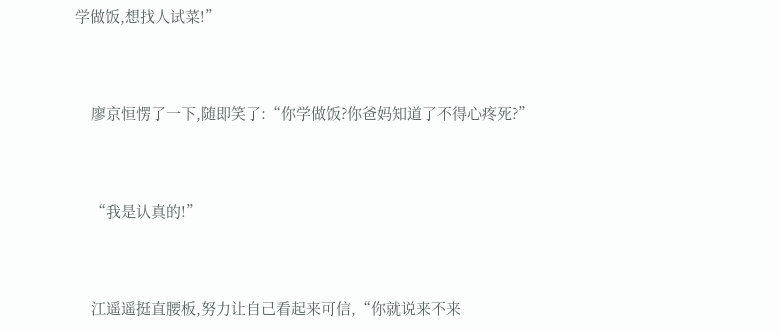学做饭,想找人试菜!”


    廖京恒愣了一下,随即笑了:“你学做饭?你爸妈知道了不得心疼死?”


    “我是认真的!”


    江遥遥挺直腰板,努力让自己看起来可信,“你就说来不来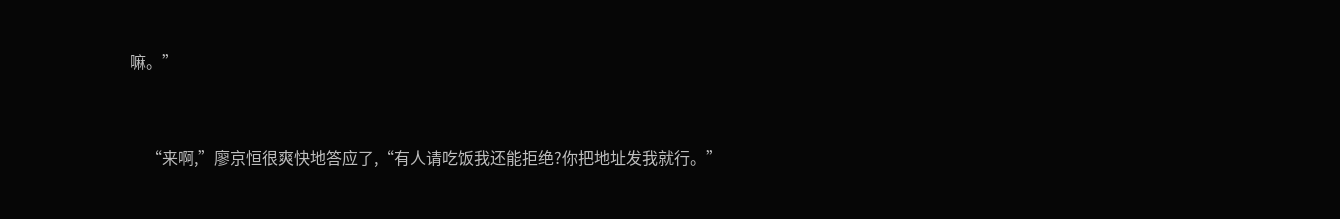嘛。”


    “来啊,”廖京恒很爽快地答应了,“有人请吃饭我还能拒绝?你把地址发我就行。”